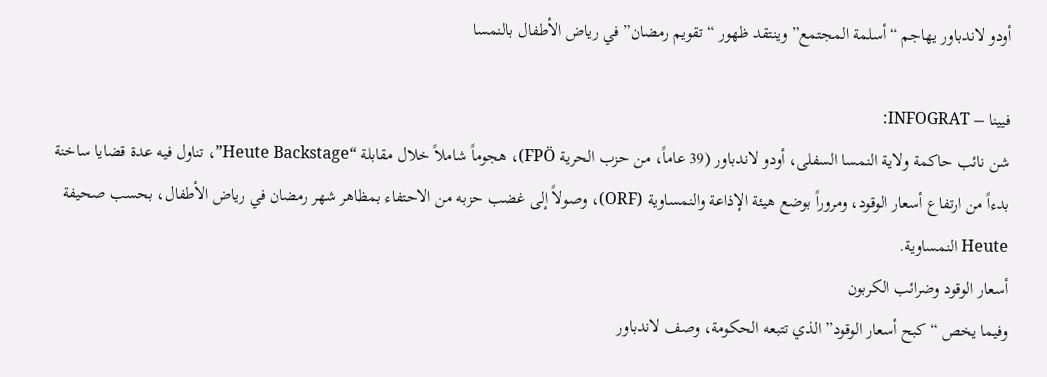أودو لاندباور يهاجم “أسلمة المجتمع” وينتقد ظهور “تقويم رمضان” في رياض الأطفال بالنمسا

فيينا – INFOGRAT:
شن نائب حاكمة ولاية النمسا السفلى، أودو لاندباور (39 عاماً، من حزب الحرية FPÖ)، هجوماً شاملاً خلال مقابلة “Heute Backstage”، تناول فيه عدة قضايا ساخنة بدءاً من ارتفاع أسعار الوقود، ومروراً بوضع هيئة الإذاعة والنمساوية (ORF)، وصولاً إلى غضب حزبه من الاحتفاء بمظاهر شهر رمضان في رياض الأطفال، بحسب صحيفة Heute النمساوية.
أسعار الوقود وضرائب الكربون
وفيما يخص “كبح أسعار الوقود” الذي تتبعه الحكومة، وصف لاندباور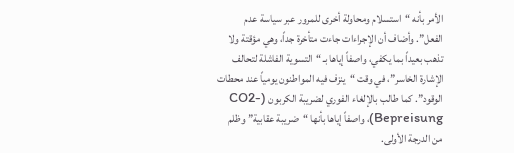الأمر بأنه “استسلام ومحاولة أخرى للمرور عبر سياسة عدم الفعل”. وأضاف أن الإجراءات جاءت متأخرة جداً، وهي مؤقتة ولا تذهب بعيداً بما يكفي، واصفاً إياها بـ “التسوية الفاشلة لتحالف الإشارة الخاسر”، في وقت “ينزف فيه المواطنون يومياً عند محطات الوقود”. كما طالب بالإلغاء الفوري لضريبة الكربون (CO2-Bepreisung)، واصفاً إياها بأنها “ضريبة عقابية” وظلم من الدرجة الأولى.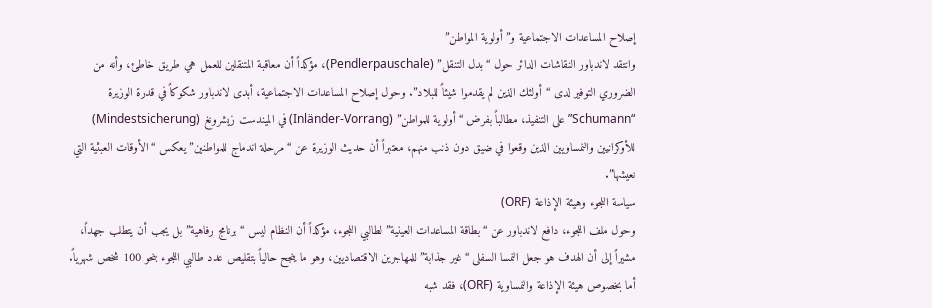إصلاح المساعدات الاجتماعية و”أولوية المواطن”
وانتقد لاندباور النقاشات الدائر حول “بدل التنقل” (Pendlerpauschale)، مؤكداً أن معاقبة المتنقلين للعمل هي طريق خاطئ، وأنه من الضروري التوفير لدى “أولئك الذين لم يقدموا شيئاً للبلاد”. وحول إصلاح المساعدات الاجتماعية، أبدى لاندباور شكوكاً في قدرة الوزيرة “Schumann” على التنفيذ، مطالباً بفرض “أولوية للمواطن” (Inländer-Vorrang) في الميندست زيشرونغ (Mindestsicherung) للأوكرانيين والنمساويين الذين وقعوا في ضيق دون ذنب منهم، معتبراً أن حديث الوزيرة عن “مرحلة اندماج للمواطنين” يعكس “الأوقات العبثية التي نعيشها”.
سياسة اللجوء وهيئة الإذاعة (ORF)
وحول ملف اللجوء، دافع لاندباور عن “بطاقة المساعدات العينية” لطالبي اللجوء، مؤكداً أن النظام ليس “برنامج رفاهية” بل يجب أن يتطلب جهداً، مشيراً إلى أن الهدف هو جعل النمسا السفلى “غير جذابة” للمهاجرين الاقتصاديين، وهو ما ينجح حالياً بتقليص عدد طالبي اللجوء بنحو 100 شخص شهرياً.
أما بخصوص هيئة الإذاعة والنمساوية (ORF)، فقد شبه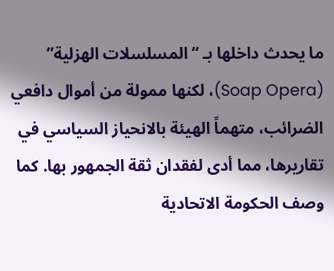ما يحدث داخلها بـ “المسلسلات الهزلية” (Soap Opera)، لكنها ممولة من أموال دافعي الضرائب، متهماً الهيئة بالانحياز السياسي في تقاريرها، مما أدى لفقدان ثقة الجمهور بها. كما وصف الحكومة الاتحادية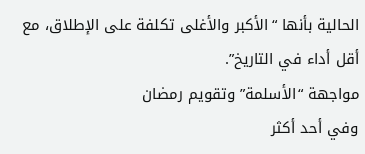الحالية بأنها “الأكبر والأغلى تكلفة على الإطلاق، مع أقل أداء في التاريخ”.
مواجهة “الأسلمة” وتقويم رمضان
وفي أحد أكثر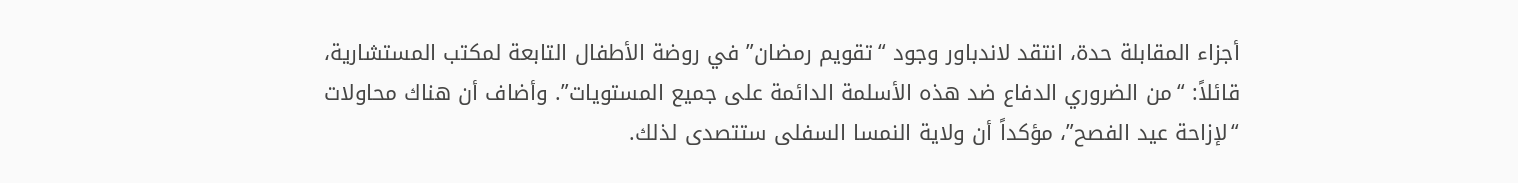أجزاء المقابلة حدة، انتقد لاندباور وجود “تقويم رمضان” في روضة الأطفال التابعة لمكتب المستشارية، قائلاً: “من الضروري الدفاع ضد هذه الأسلمة الدائمة على جميع المستويات”. وأضاف أن هناك محاولات “لإزاحة عيد الفصح”، مؤكداً أن ولاية النمسا السفلى ستتصدى لذلك.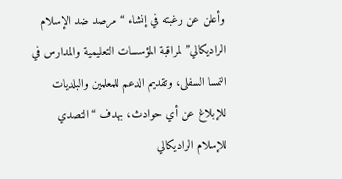وأعلن عن رغبته في إنشاء “مرصد ضد الإسلام الراديكالي” لمراقبة المؤسسات التعليمية والمدارس في النمسا السفلى، وتقديم الدعم للمعلمين والبلديات للإبلاغ عن أي حوادث، بهدف “التصدي للإسلام الراديكالي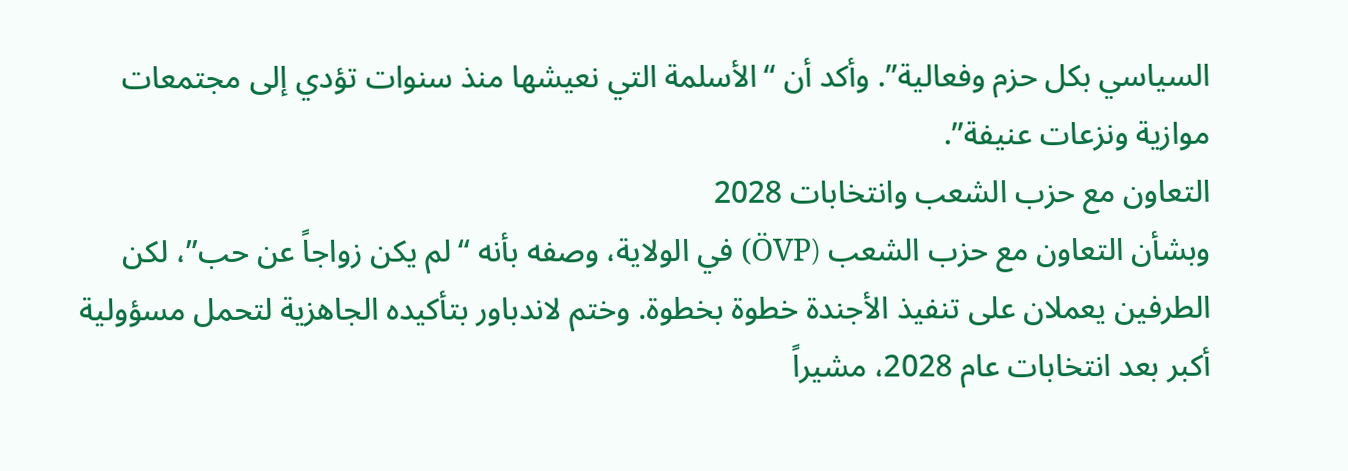السياسي بكل حزم وفعالية”. وأكد أن “الأسلمة التي نعيشها منذ سنوات تؤدي إلى مجتمعات موازية ونزعات عنيفة”.
التعاون مع حزب الشعب وانتخابات 2028
وبشأن التعاون مع حزب الشعب (ÖVP) في الولاية، وصفه بأنه “لم يكن زواجاً عن حب”، لكن الطرفين يعملان على تنفيذ الأجندة خطوة بخطوة. وختم لاندباور بتأكيده الجاهزية لتحمل مسؤولية أكبر بعد انتخابات عام 2028، مشيراً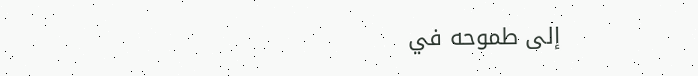إلى طموحه في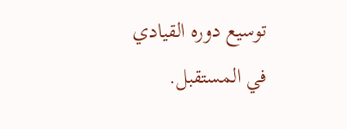توسيع دوره القيادي في المستقبل.